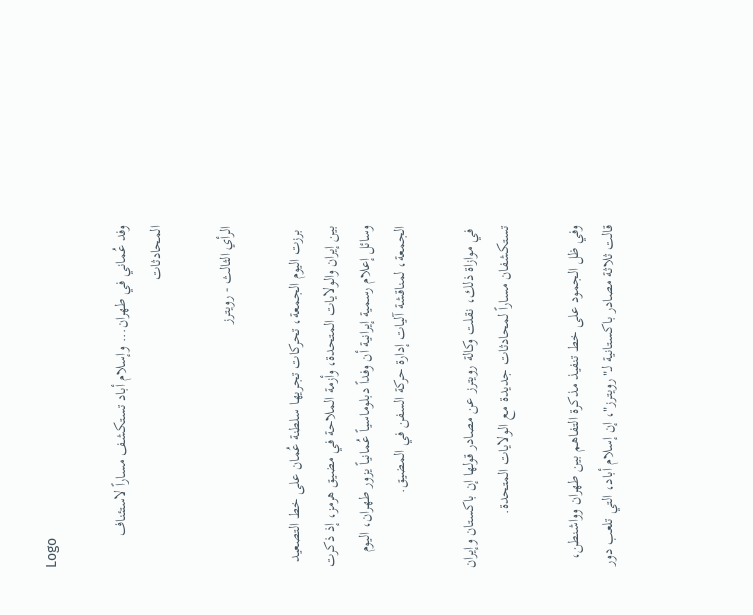Logo

وفد عُماني في طهران... وإسلام أباد تستكشف مساراً لاستئناف المحادثات

الرأي الثالث - رويترز

 برزت اليوم الجمعة، تحركات تجريها سلطنة عُمان على خط التصعيد بين إيران والولايات المتحدة، وأزمة الملاحة في مضيق هرمز، إذ ذكرت وسائل إعلام رسمية إيرانية أن وفداً دبلوماسياً عُمانياً يزور طهران، اليوم الجمعة، لمناقشة آليات إدارة حركة السفن في المضيق.

 في موازاة ذلك، نقلت وكالة رويترز عن مصادر قولها إن باكستان وإيران تستكشفان مساراً لمحادثات جديدة مع الولايات المتحدة.

وفي ظل الجمود على خط تنفيذ مذكرة التفاهم بين طهران وواشنطن، قالت ثلاثة مصادر باكستانية لـ"رويترز"، إن إسلام أباد، التي تلعب دور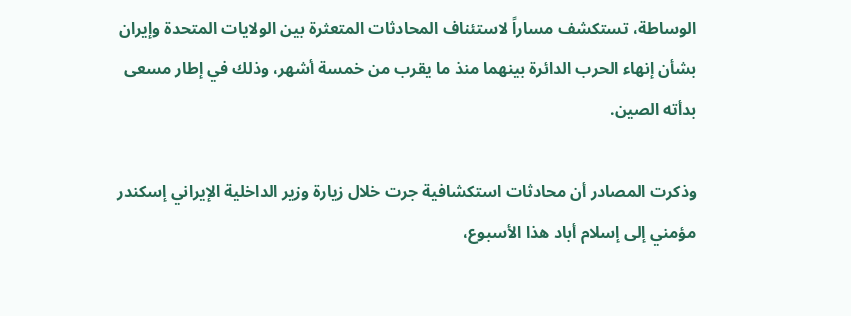الوساطة، تستكشف مساراً لاستئناف المحادثات المتعثرة بين الولايات المتحدة وإيران بشأن إنهاء الحرب الدائرة بينهما منذ ما يقرب من خمسة أشهر، وذلك في إطار مسعى بدأته الصين.

وذكرت المصادر أن محادثات استكشافية جرت خلال زيارة وزير الداخلية الإيراني إسكندر مؤمني إلى إسلام أباد هذا الأسبوع،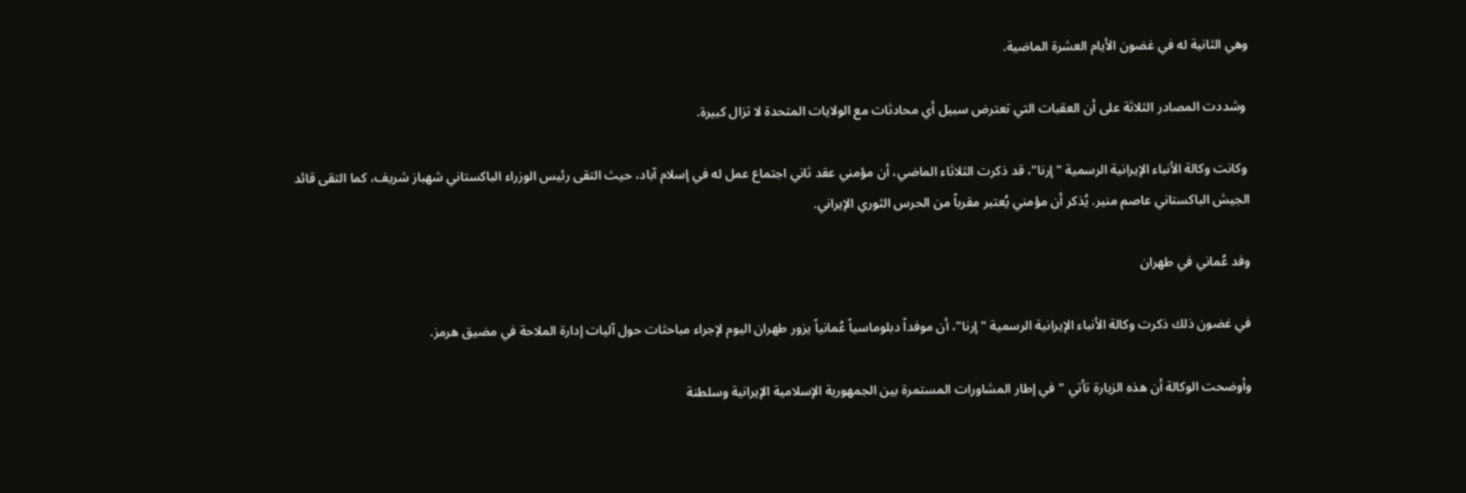وهي الثانية له في غضون الأيام العشرة الماضية.

 وشددت المصادر الثلاثة على أن العقبات التي تعترض سبيل أي محادثات مع الولايات المتحدة لا تزال كبيرة.

 وكانت وكالة الأنباء الإيرانية الرسمية "إرنا"، قد ذكرت الثلاثاء الماضي، أن مؤمني عقد ثاني اجتماع عمل له في إسلام آباد، حيث التقى رئيس الوزراء الباكستاني شهباز شريف، كما التقى قائد الجيش الباكستاني عاصم منير. يُذكر أن مؤمني يُعتبر مقرباً من الحرس الثوري الإيراني.

وفد عُماني في طهران

في غضون ذلك ذكرت وكالة الأنباء الإيرانية الرسمية "إرنا"، أن موفداً دبلوماسياً عُمانياً يزور طهران اليوم لإجراء مباحثات حول آليات إدارة الملاحة في مضيق هرمز.

وأوضحت الوكالة أن هذه الزيارة تأتي "في إطار المشاورات المستمرة بين الجمهورية الإسلامية الإيرانية وسلطنة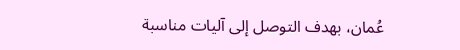عُمان، بهدف التوصل إلى آليات مناسبة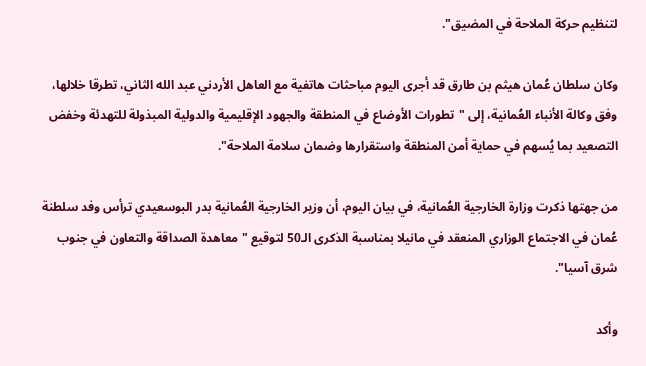لتنظيم حركة الملاحة في المضيق".

وكان سلطان عُمان هيثم بن طارق قد أجرى اليوم مباحثات هاتفية مع العاهل الأردني عبد الله الثاني، تطرقا خلالها، وفق وكالة الأنباء العُمانية، إلى "تطورات الأوضاع في المنطقة والجهود الإقليمية والدولية المبذولة للتهدئة وخفض التصعيد بما يُسهم في حماية أمن المنطقة واستقرارها وضمان سلامة الملاحة".

من جهتها ذكرت وزارة الخارجية العُمانية، في بيان اليوم، أن وزير الخارجية العُمانية بدر البوسعيدي ترأس وفد سلطنة عُمان في الاجتماع الوزاري المنعقد في مانيلا بمناسبة الذكرى الـ50 لتوقيع "معاهدة الصداقة والتعاون في جنوب شرق آسيا".

وأكد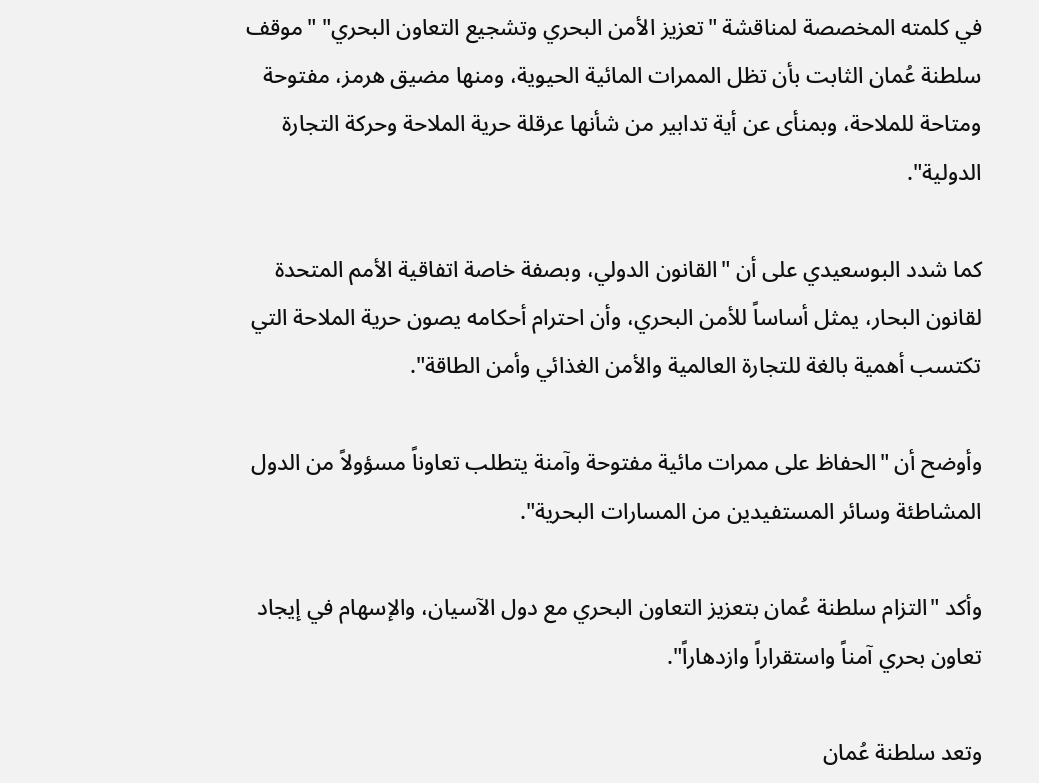في كلمته المخصصة لمناقشة "تعزيز الأمن البحري وتشجيع التعاون البحري" "موقف سلطنة عُمان الثابت بأن تظل الممرات المائية الحيوية، ومنها مضيق هرمز، مفتوحة ومتاحة للملاحة، وبمنأى عن أية تدابير من شأنها عرقلة حرية الملاحة وحركة التجارة الدولية".

كما شدد البوسعيدي على أن "القانون الدولي، وبصفة خاصة اتفاقية الأمم المتحدة لقانون البحار، يمثل أساساً للأمن البحري، وأن احترام أحكامه يصون حرية الملاحة التي تكتسب أهمية بالغة للتجارة العالمية والأمن الغذائي وأمن الطاقة".

وأوضح أن "الحفاظ على ممرات مائية مفتوحة وآمنة يتطلب تعاوناً مسؤولاً من الدول المشاطئة وسائر المستفيدين من المسارات البحرية".

وأكد "التزام سلطنة عُمان بتعزيز التعاون البحري مع دول الآسيان، والإسهام في إيجاد تعاون بحري آمناً واستقراراً وازدهاراً".

وتعد سلطنة عُمان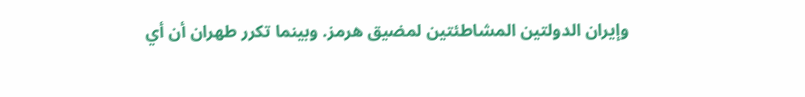وإيران الدولتين المشاطئتين لمضيق هرمز. وبينما تكرر طهران أن أي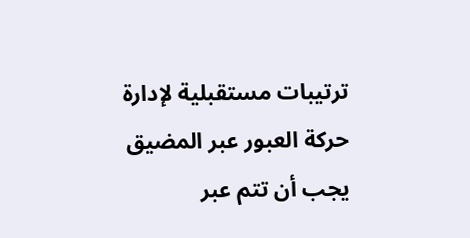ترتيبات مستقبلية لإدارة حركة العبور عبر المضيق يجب أن تتم عبر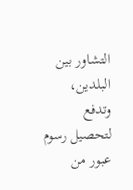التشاور بين البلدين، وتدفع لتحصيل رسوم عبور من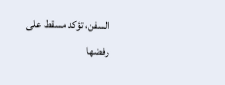السفن، تؤكد مسقط على رفضها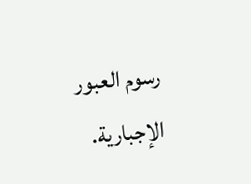رسوم العبور الإجبارية.